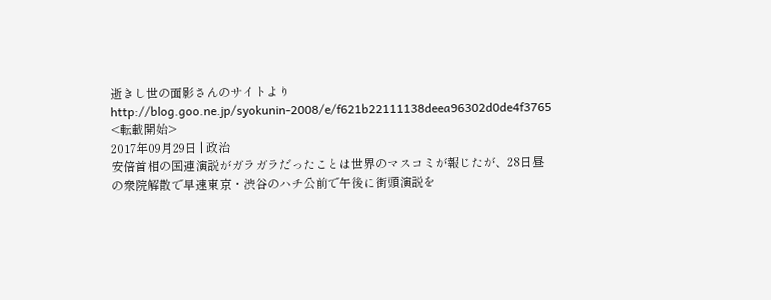逝きし世の面影さんのサイトより
http://blog.goo.ne.jp/syokunin-2008/e/f621b22111138deea96302d0de4f3765
<転載開始>
2017年09月29日 | 政治
安倍首相の国連演説がガラガラだったことは世界のマスコミが報じたが、28日昼の衆院解散で早速東京・渋谷のハチ公前で午後に街頭演説を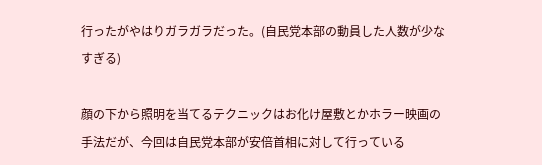行ったがやはりガラガラだった。(自民党本部の動員した人数が少なすぎる)

顔の下から照明を当てるテクニックはお化け屋敷とかホラー映画の手法だが、今回は自民党本部が安倍首相に対して行っている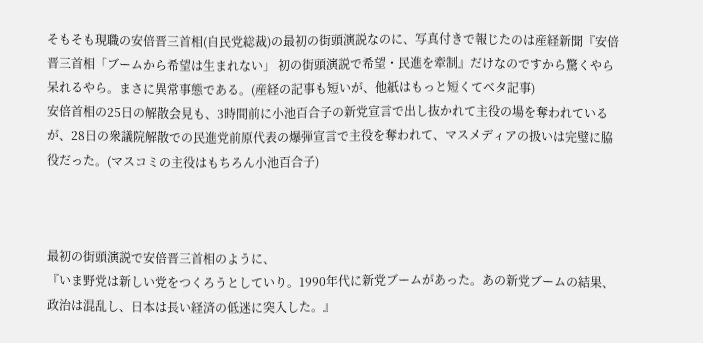そもそも現職の安倍晋三首相(自民党総裁)の最初の街頭演説なのに、写真付きで報じたのは産経新聞『安倍晋三首相「ブームから希望は生まれない」 初の街頭演説で希望・民進を牽制』だけなのですから驚くやら呆れるやら。まさに異常事態である。(産経の記事も短いが、他紙はもっと短くてベタ記事)
安倍首相の25日の解散会見も、3時間前に小池百合子の新党宣言で出し抜かれて主役の場を奪われているが、28日の衆議院解散での民進党前原代表の爆弾宣言で主役を奪われて、マスメディアの扱いは完璧に脇役だった。(マスコミの主役はもちろん小池百合子)



最初の街頭演説で安倍晋三首相のように、
『いま野党は新しい党をつくろうとしていり。1990年代に新党ブームがあった。あの新党ブームの結果、政治は混乱し、日本は長い経済の低迷に突入した。』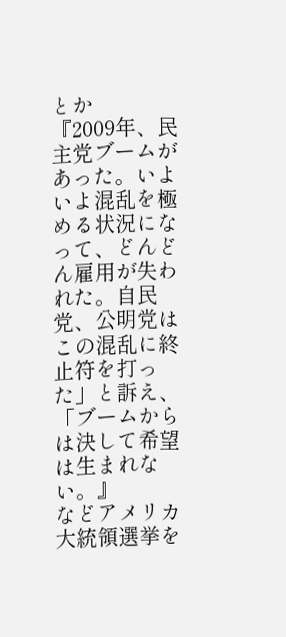とか
『2009年、民主党ブームがあった。いよいよ混乱を極める状況になって、どんどん雇用が失われた。自民党、公明党はこの混乱に終止符を打った」と訴え、「ブームからは決して希望は生まれない。』
などアメリカ大統領選挙を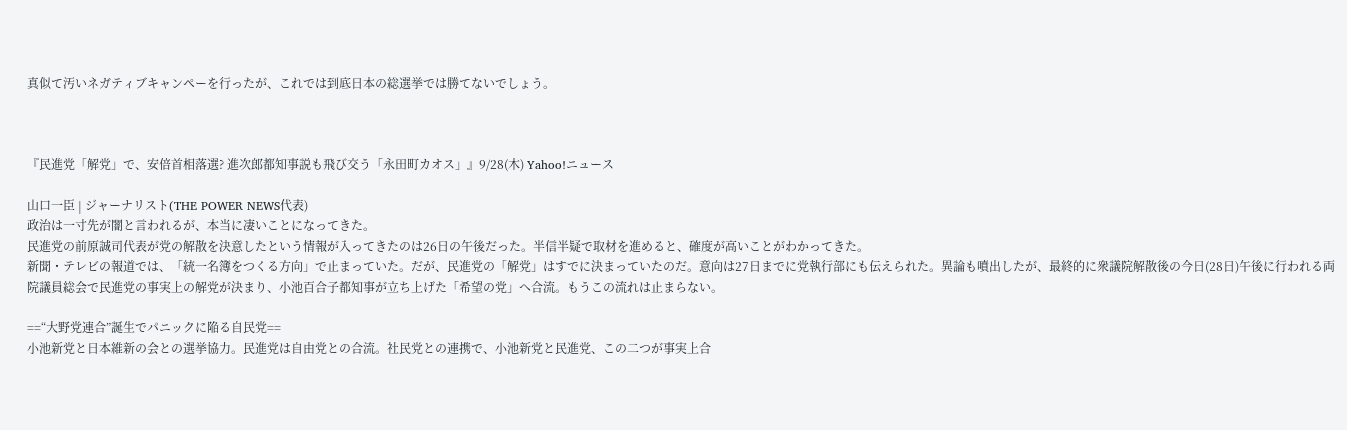真似て汚いネガティブキャンペーを行ったが、これでは到底日本の総選挙では勝てないでしょう。



『民進党「解党」で、安倍首相落選? 進次郎都知事説も飛び交う「永田町カオス」』9/28(木) Yahoo!ニュース

山口一臣 | ジャーナリスト(THE POWER NEWS代表)
政治は一寸先が闇と言われるが、本当に凄いことになってきた。
民進党の前原誠司代表が党の解散を決意したという情報が入ってきたのは26日の午後だった。半信半疑で取材を進めると、確度が高いことがわかってきた。
新聞・テレビの報道では、「統一名簿をつくる方向」で止まっていた。だが、民進党の「解党」はすでに決まっていたのだ。意向は27日までに党執行部にも伝えられた。異論も噴出したが、最終的に衆議院解散後の今日(28日)午後に行われる両院議員総会で民進党の事実上の解党が決まり、小池百合子都知事が立ち上げた「希望の党」へ合流。もうこの流れは止まらない。

==“大野党連合”誕生でパニックに陥る自民党==
小池新党と日本維新の会との選挙協力。民進党は自由党との合流。社民党との連携で、小池新党と民進党、この二つが事実上合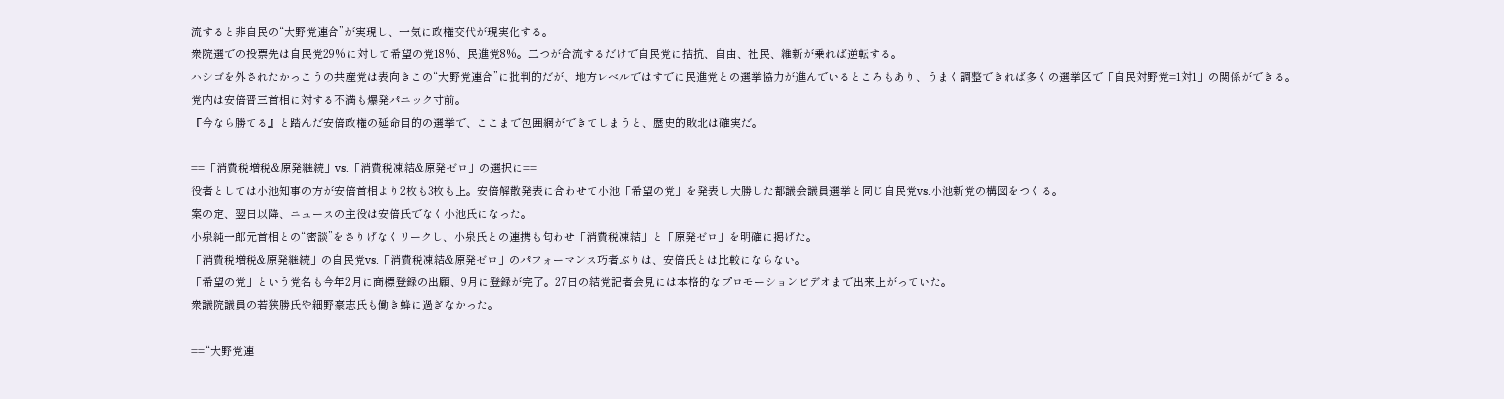流すると非自民の“大野党連合”が実現し、一気に政権交代が現実化する。
衆院選での投票先は自民党29%に対して希望の党18%、民進党8%。二つが合流するだけで自民党に拮抗、自由、社民、維新が乗れば逆転する。
ハシゴを外されたかっこうの共産党は表向きこの“大野党連合”に批判的だが、地方レベルではすでに民進党との選挙協力が進んでいるところもあり、うまく調整できれば多くの選挙区で「自民対野党=1対1」の関係ができる。
党内は安倍晋三首相に対する不満も爆発パニック寸前。
『今なら勝てる』と踏んだ安倍政権の延命目的の選挙で、ここまで包囲網ができてしまうと、歴史的敗北は確実だ。

==「消費税増税&原発継続」vs.「消費税凍結&原発ゼロ」の選択に==
役者としては小池知事の方が安倍首相より2枚も3枚も上。安倍解散発表に合わせて小池「希望の党」を発表し大勝した都議会議員選挙と同じ自民党vs.小池新党の構図をつくる。
案の定、翌日以降、ニュースの主役は安倍氏でなく小池氏になった。
小泉純一郎元首相との“密談”をさりげなくリークし、小泉氏との連携も匂わせ「消費税凍結」と「原発ゼロ」を明確に掲げた。
「消費税増税&原発継続」の自民党vs.「消費税凍結&原発ゼロ」のパフォーマンス巧者ぶりは、安倍氏とは比較にならない。
「希望の党」という党名も今年2月に商標登録の出願、9月に登録が完了。27日の結党記者会見には本格的なプロモーションビデオまで出来上がっていた。
衆議院議員の若狭勝氏や細野豪志氏も働き蜂に過ぎなかった。

==“大野党連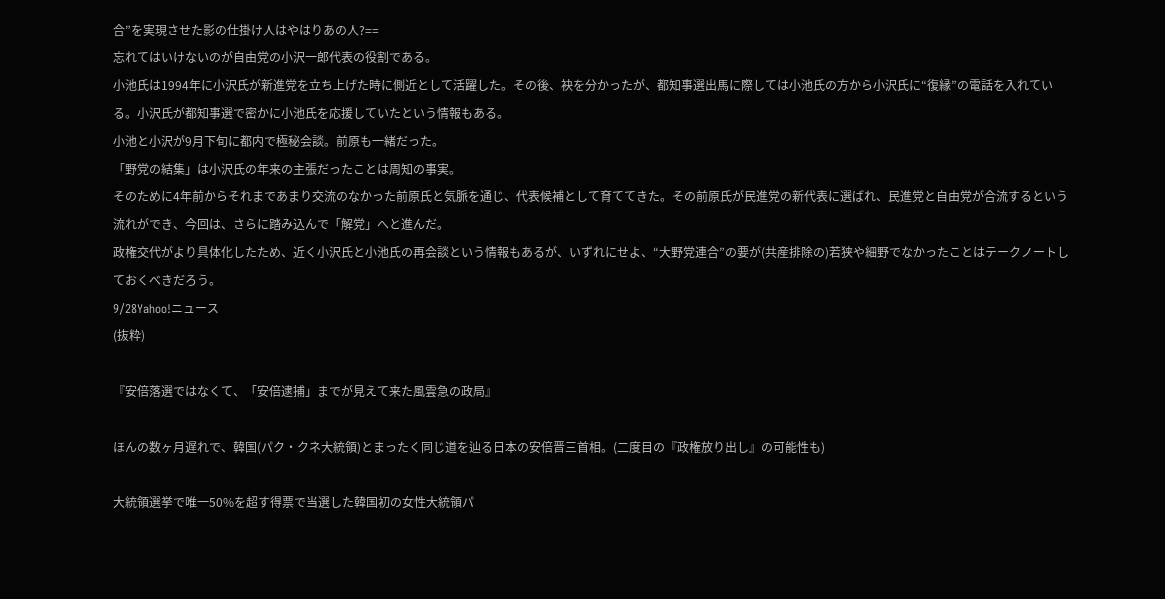合”を実現させた影の仕掛け人はやはりあの人?==
忘れてはいけないのが自由党の小沢一郎代表の役割である。
小池氏は1994年に小沢氏が新進党を立ち上げた時に側近として活躍した。その後、袂を分かったが、都知事選出馬に際しては小池氏の方から小沢氏に“復縁”の電話を入れている。小沢氏が都知事選で密かに小池氏を応援していたという情報もある。
小池と小沢が9月下旬に都内で極秘会談。前原も一緒だった。
「野党の結集」は小沢氏の年来の主張だったことは周知の事実。
そのために4年前からそれまであまり交流のなかった前原氏と気脈を通じ、代表候補として育ててきた。その前原氏が民進党の新代表に選ばれ、民進党と自由党が合流するという流れができ、今回は、さらに踏み込んで「解党」へと進んだ。
政権交代がより具体化したため、近く小沢氏と小池氏の再会談という情報もあるが、いずれにせよ、“大野党連合”の要が(共産排除の)若狭や細野でなかったことはテークノートしておくべきだろう。
9/28Yahoo!ニュース
(抜粋)

『安倍落選ではなくて、「安倍逮捕」までが見えて来た風雲急の政局』

ほんの数ヶ月遅れで、韓国(パク・クネ大統領)とまったく同じ道を辿る日本の安倍晋三首相。(二度目の『政権放り出し』の可能性も)

大統領選挙で唯一50%を超す得票で当選した韓国初の女性大統領パ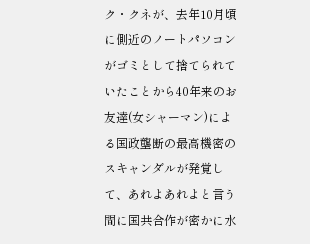ク・クネが、去年10月頃に側近のノートパソコンがゴミとして捨てられていたことから40年来のお友達(女シャーマン)による国政壟断の最高機密のスキャンダルが発覚して、あれよあれよと言う間に国共合作が密かに水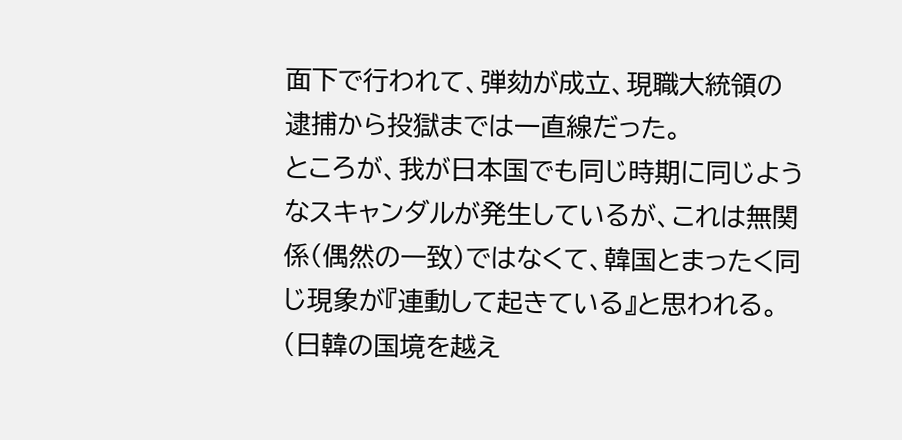面下で行われて、弾劾が成立、現職大統領の逮捕から投獄までは一直線だった。
ところが、我が日本国でも同じ時期に同じようなスキャンダルが発生しているが、これは無関係(偶然の一致)ではなくて、韓国とまったく同じ現象が『連動して起きている』と思われる。(日韓の国境を越え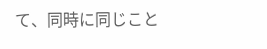て、同時に同じこと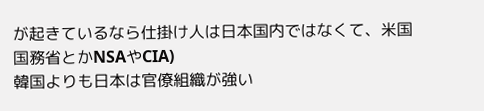が起きているなら仕掛け人は日本国内ではなくて、米国国務省とかNSAやCIA)
韓国よりも日本は官僚組織が強い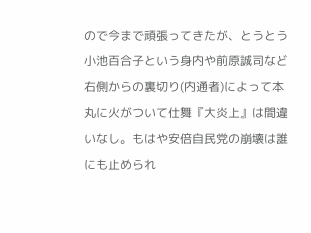ので今まで頑張ってきたが、とうとう小池百合子という身内や前原誠司など右側からの裏切り(内通者)によって本丸に火がついて仕舞『大炎上』は間違いなし。もはや安倍自民党の崩壊は誰にも止められ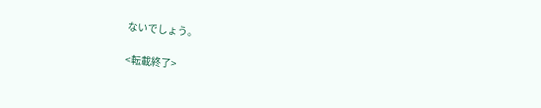ないでしょう。

<転載終了>